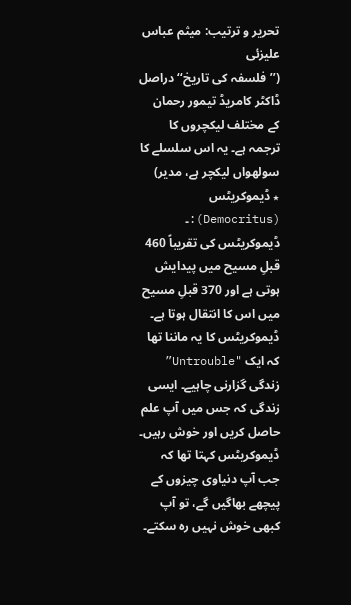تحریر و ترتیب: میثم عباس علیزئی
(’’فلسفہ کی تاریخ‘‘ دراصل ڈاکٹر کامریڈ تیمور رحمان کے مختلف لیکچروں کا ترجمہ ہے۔ یہ اس سلسلے کا سولھواں لیکچر ہے، مدیر)
٭ ڈیموکریٹس (Democritus):۔ ڈیموکریٹس کی تقریباً 460 قبلِ مسیح میں پیدایش ہوتی ہے اور 370 قبلِ مسیح میں اس کا انتقال ہوتا ہے۔
ڈیموکریٹس کا یہ ماننا تھا کہ ایک "Untrouble” زندگی گزارنی چاہیے۔ ایسی زندگی کہ جس میں آپ علم حاصل کریں اور خوش رہیں۔
ڈیموکریٹس کہتا تھا کہ جب آپ دنیاوی چیزوں کے پیچھے بھاگیں گے، تو آپ کبھی خوش نہیں رہ سکتے۔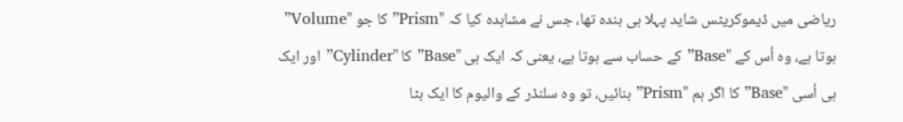ریاضی میں ڈیموکریٹس شاید پہلا ہی بندہ تھا، جس نے مشاہدہ کیا کہ "Prism” کا جو "Volume” ہوتا ہے، وہ اُس کے "Base” کے حساب سے ہوتا ہے، یعنی کہ ایک ہی "Base” کا "Cylinder” اور ایک ہی اُسی "Base” کا اگر ہم "Prism” بنائیں، تو وہ سلنڈر کے والیوم کا ایک بٹا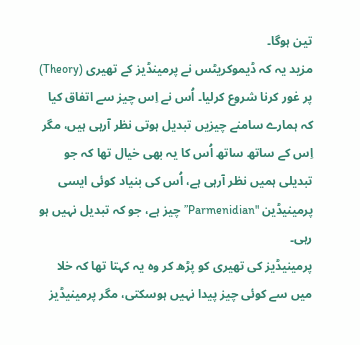تین ہوگا۔
مزید یہ کہ ڈیموکریٹس نے پرمینڈیز کے تھیری (Theory) پر غور کرنا شروع کرلیا۔ اُس نے اِس چیز سے اتفاق کیا کہ ہمارے سامنے چیزیں تبدیل ہوتی نظر آرہی ہیں، مگر اِس کے ساتھ ساتھ اُس کا یہ بھی خیال تھا کہ جو تبدیلی ہمیں نظر آرہی ہے، اُس کی بنیاد کوئی ایسی پرمینیڈین "Parmenidian” چیز ہے، جو کہ تبدیل نہیں ہو رہی۔
پرمینیڈیز کی تھیری کو پڑھ کر وہ یہ کہتا تھا کہ خلا میں سے کوئی چیز پیدا نہیں ہوسکتی، مگر پرمینیڈیز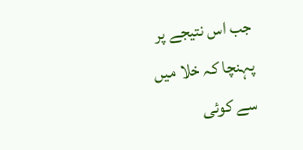جب اس نتیجے پر پہنچا کہ خلا میں سے کوئی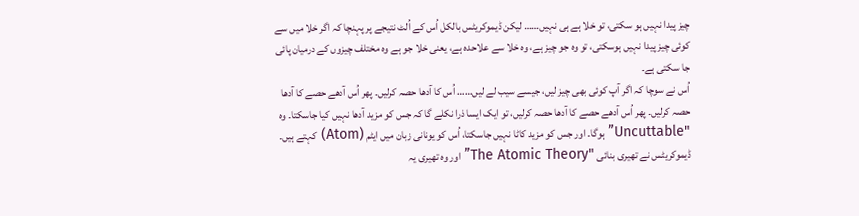چیز پیدا نہیں ہو سکتی، تو خلا ہے ہی نہیں…… لیکن ڈیموکریٹس بالکل اُس کے اُلٹ نتیجے پر پہنچا کہ اگر خلا میں سے کوئی چیز پیدا نہیں ہوسکتی، تو وہ جو چیز ہے، وہ خلا سے علاحدہ ہے، یعنی خلا جو ہے وہ مختلف چیزوں کے درمیان پائی جا سکتی ہے۔
اُس نے سوچا کہ اگر آپ کوئی بھی چیز لیں، جیسے سیب لے لیں…… اُس کا آدھا حصہ کرلیں۔ پھر اُس آدھے حصے کا آدھا حصہ کرلیں۔ پھر اُس آدھے حصے کا آدھا حصہ کرلیں، تو ایک ایسا ذرا نکلے گا کہ جس کو مزید آدھا نہیں کیا جاسکتا۔ وہ "Uncuttable” ہوگا۔ اور جس کو مزید کاٹا نہیں جاسکتا، اُس کو یونانی زبان میں ایٹم (Atom) کہتے ہیں۔
ڈیموکریٹس نے تھیری بنائی "The Atomic Theory” اور وہ تھیری یہ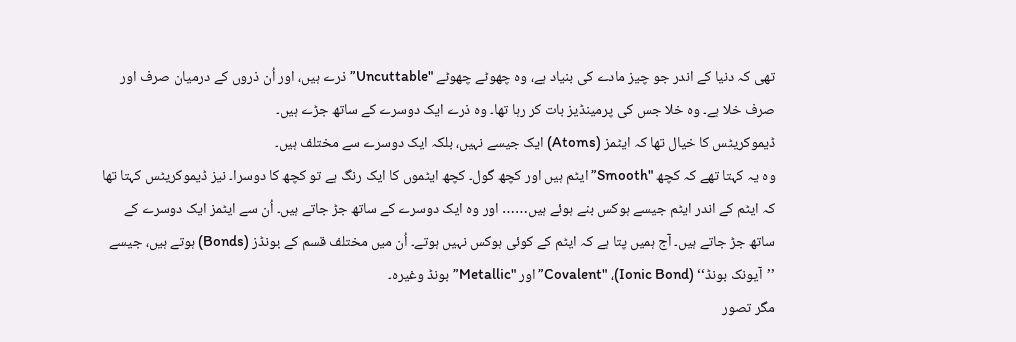تھی کہ دنیا کے اندر جو چیز مادے کی بنیاد ہے، وہ چھوٹے چھوٹے "Uncuttable” ذرے ہیں، اور اُن ذروں کے درمیان صرف اور صرف خلا ہے۔ وہ خلا جس کی پرمینڈیز بات کر رہا تھا۔ وہ ذرے ایک دوسرے کے ساتھ جڑے ہیں۔
ڈیموکریٹس کا خیال تھا کہ ایٹمز (Atoms) ایک جیسے نہیں، بلکہ ایک دوسرے سے مختلف ہیں۔
وہ یہ کہتا تھے کہ کچھ "Smooth” ایٹم ہیں اور کچھ گول۔ کچھ ایٹموں کا ایک رنگ ہے تو کچھ کا دوسرا۔ نیز ڈیموکریٹس کہتا تھا کہ ایٹم کے اندر ایٹم جیسے ہوکس بنے ہوئے ہیں…… اور وہ ایک دوسرے کے ساتھ جڑ جاتے ہیں۔ اُن سے ایٹمز ایک دوسرے کے ساتھ جڑ جاتے ہیں۔ آج ہمیں پتا ہے کہ ایٹم کے کوئی ہوکس نہیں ہوتے۔ اُن میں مختلف قسم کے بونڈز (Bonds) ہوتے ہیں، جیسے ’’آیونک بونڈ‘‘ (Ionic Bond)، "Covalent” اور "Metallic” بونڈ وغیرہ۔
مگر تصور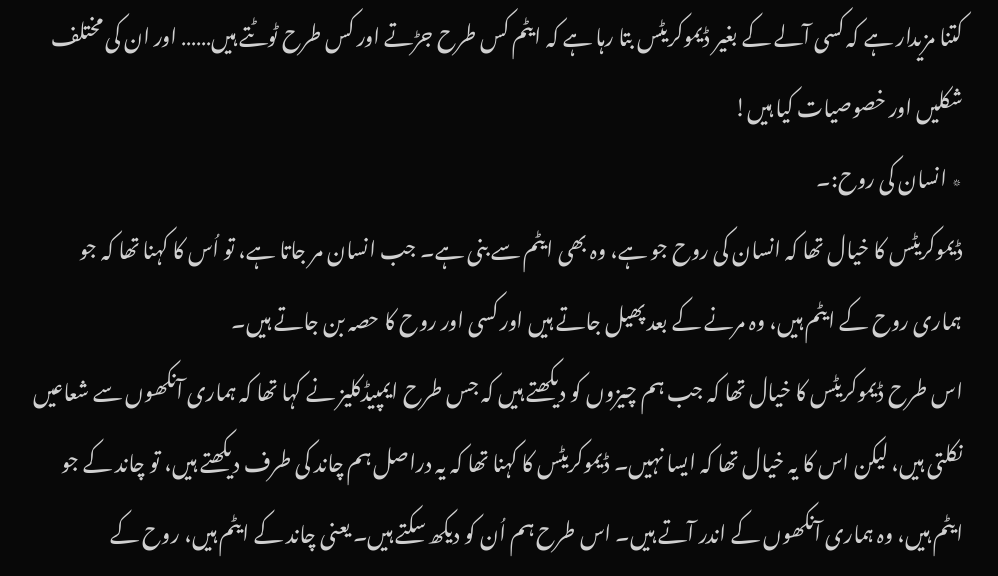کتنا مزیدار ہے کہ کسی آلے کے بغیر ڈیموکریٹس بتا رہا ہے کہ ایٹم کس طرح جڑتے اور کس طرح ٹوٹتے ہیں…… اور ان کی مختلف شکلیں اور خصوصیات کیا ہیں!
٭ انسان کی روح:۔
ڈیموکریٹس کا خیال تھا کہ انسان کی روح جو ہے، وہ بھی ایٹم سے بنی ہے۔ جب انسان مر جاتا ہے، تو اُس کا کہنا تھا کہ جو ہماری روح کے ایٹم ہیں، وہ مرنے کے بعد پھیل جاتے ہیں اور کسی اور روح کا حصہ بن جاتے ہیں۔
اس طرح ڈیموکریٹس کا خیال تھا کہ جب ہم چیزوں کو دیکھتے ہیں کہ جس طرح ایمپیڈکلیز نے کہا تھا کہ ہماری آنکھوں سے شعاعیں نکلتی ہیں، لیکن اس کا یہ خیال تھا کہ ایسا نہیں۔ ڈیموکریٹس کا کہنا تھا کہ یہ دراصل ہم چاند کی طرف دیکھتے ہیں، تو چاند کے جو ایٹم ہیں، وہ ہماری آنکھوں کے اندر آتے ہیں۔ اس طرح ہم اُن کو دیکھ سکتے ہیں۔ یعنی چاند کے ایٹم ہیں، روح کے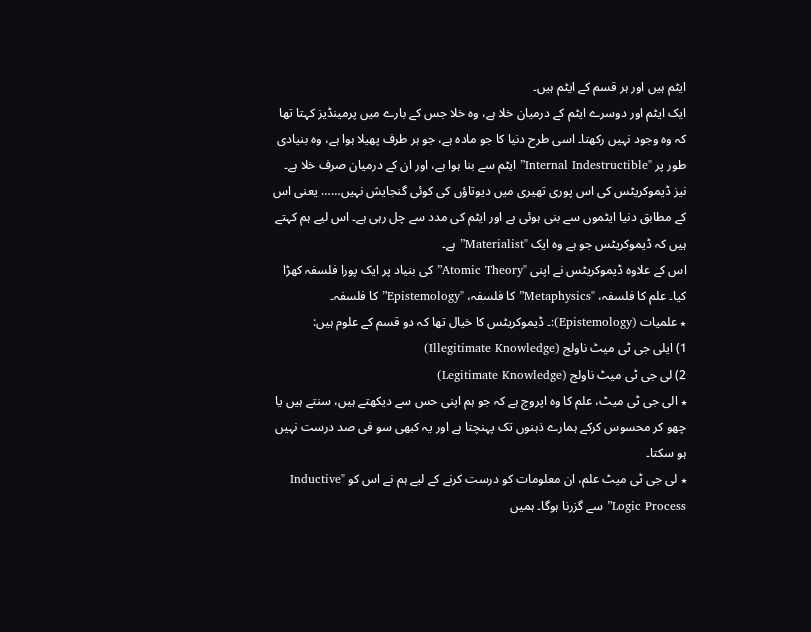ایٹم ہیں اور ہر قسم کے ایٹم ہیں۔
ایک ایٹم اور دوسرے ایٹم کے درمیان خلا ہے، وہ خلا جس کے بارے میں پرمینڈیز کہتا تھا کہ وہ وجود نہیں رکھتا۔ اسی طرح دنیا کا جو مادہ ہے، جو ہر طرف پھیلا ہوا ہے، وہ بنیادی طور پر "Internal Indestructible” ایٹم سے بنا ہوا ہے، اور ان کے درمیان صرف خلا ہے۔
نیز ڈیموکریٹس کی اس پوری تھیری میں دیوتاؤں کی کوئی گنجایش نہیں…… یعنی اس کے مطابق دنیا ایٹموں سے بنی ہوئی ہے اور ایٹم کی مدد سے چل رہی ہے۔ اس لیے ہم کہتے ہیں کہ ڈیموکریٹس جو ہے وہ ایک "Materialist” ہے۔
اس کے علاوہ ڈیموکریٹس نے اپنی "Atomic Theory” کی بنیاد پر ایک پورا فلسفہ کھڑا کیا۔ علم کا فلسفہ، "Metaphysics” کا فلسفہ، "Epistemology” کا فلسفہ۔
٭ علمیات (Epistemology):۔ ڈیموکریٹس کا خیال تھا کہ دو قسم کے علوم ہیں:
1) ایلی جی ٹی میٹ ناولج (Illegitimate Knowledge)
2) لی جی ٹی میٹ ناولج (Legitimate Knowledge)
٭ الی جی ٹی میٹ، علم کا وہ اپروچ ہے کہ جو ہم اپنی حس سے دیکھتے ہیں، سنتے ہیں یا چھو کر محسوس کرکے ہمارے ذہنوں تک پہنچتا ہے اور یہ کبھی سو فی صد درست نہیں ہو سکتا۔
٭ لی جی ٹی میٹ علم، ان معلومات کو درست کرنے کے لیے ہم نے اس کو "Inductive Logic Process” سے گزرنا ہوگا۔ ہمیں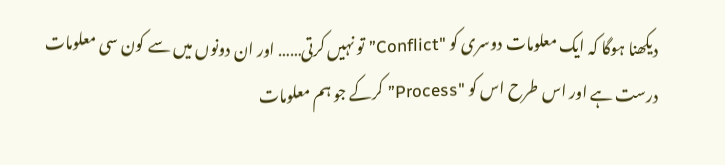دیکھنا ہوگا کہ ایک معلومات دوسری کو "Conflict” تو نہیں کرتی…… اور ان دونوں میں سے کون سی معلومات درست ہے اور اس طرح اس کو "Process” کرکے جو ہم معلومات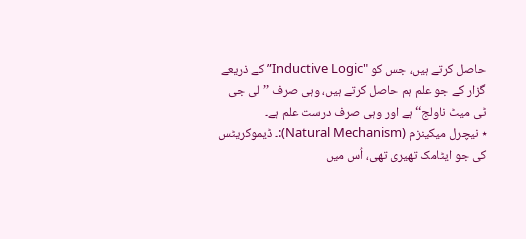حاصل کرتے ہیں، جس کو "Inductive Logic” کے ذریعے گزار کے جو علم ہم حاصل کرتے ہیں، وہی صرف ’’لی جی ٹی میٹ ناولج‘‘ ہے اور وہی صرف درست علم ہے۔
٭ نیچرل میکینزم (Natural Mechanism):۔ ڈیموکریٹس کی جو ایٹامک تھیری تھی، اُس میں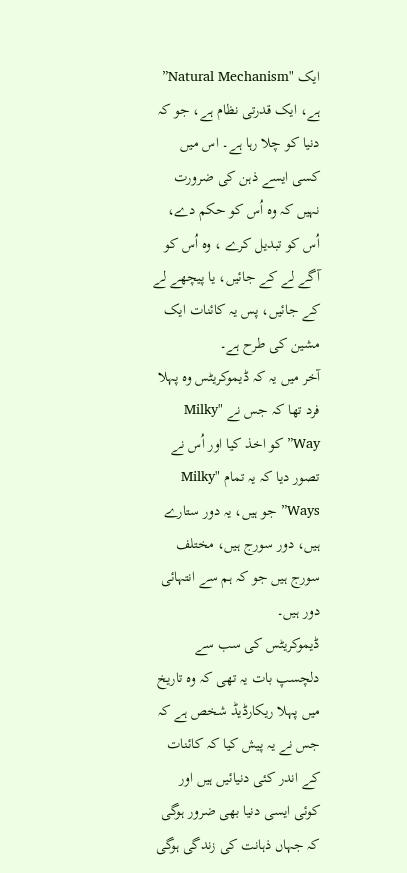ایک "Natural Mechanism” ہے، ایک قدرتی نظام ہے، جو کہ دنیا کو چلا رہا ہے۔ اس میں کسی ایسے ذہن کی ضرورت نہیں کہ وہ اُس کو حکم دے، اُس کو تبدیل کرے ، وہ اُس کو آگے لے کے جائیں، یا پیچھے لے کے جائیں، پس یہ کائنات ایک مشین کی طرح ہے۔
آخر میں یہ کہ ڈیموکریٹس وہ پہلا فرد تھا کہ جس نے "Milky Way” کو اخذ کیا اور اُس نے تصور دیا کہ یہ تمام "Milky Ways” جو ہیں، یہ دور ستارے ہیں، دور سورج ہیں، مختلف سورج ہیں جو کہ ہم سے انتہائی دور ہیں۔
ڈیموکریٹس کی سب سے دلچسپ بات یہ تھی کہ وہ تاریخ میں پہلا ریکارڈیڈ شخص ہے کہ جس نے یہ پیش کیا کہ کائنات کے اندر کئی دنیائیں ہیں اور کوئی ایسی دنیا بھی ضرور ہوگی کہ جہاں ذہانت کی زندگی ہوگی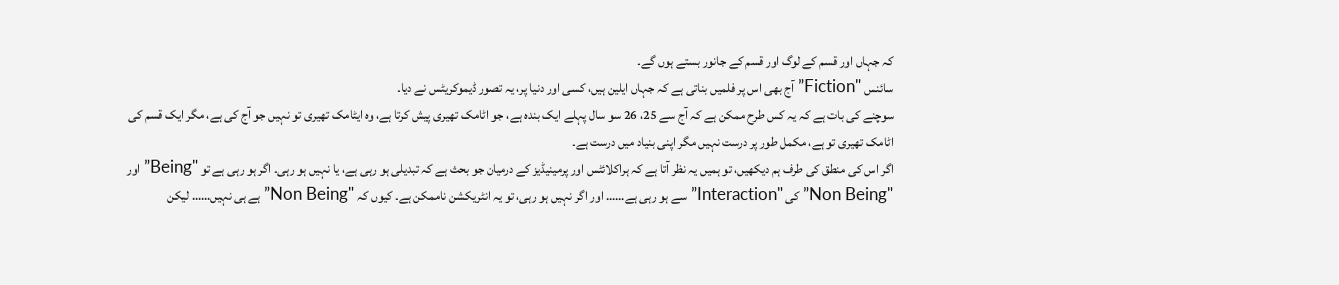کہ جہاں اور قسم کے لوگ اور قسم کے جانور بستے ہوں گے۔
سائنس "Fiction” آج بھی اس پر فلمیں بناتی ہے کہ جہاں ایلین ہیں، کسی اور دنیا پر، یہ تصور ڈیموکریٹس نے دیا۔
سوچنے کی بات ہے کہ یہ کس طرح ممکن ہے کہ آج سے 25، 26 سو سال پہلے ایک بندہ ہے، جو اٹامک تھیری پیش کرتا ہے، وہ ایٹامک تھیری تو نہیں جو آج کی ہے، مگر ایک قسم کی اٹامک تھیری تو ہے، مکمل طور پر درست نہیں مگر اپنی بنیاد میں درست ہے۔
اگر اس کی منطق کی طرف ہم دیکھیں، تو ہمیں یہ نظر آتا ہے کہ ہراکلائٹس اور پرمینیڈیز کے درمیان جو بحث ہے کہ تبدیلی ہو رہی ہے، یا نہیں ہو رہی۔ اگر ہو رہی ہے تو "Being” اور "Non Being” کی "Interaction” سے ہو رہی ہے…… اور اگر نہیں ہو رہی، تو یہ انٹریکشن ناممکن ہے۔ کیوں کہ "Non Being” ہے ہی نہیں…… لیکن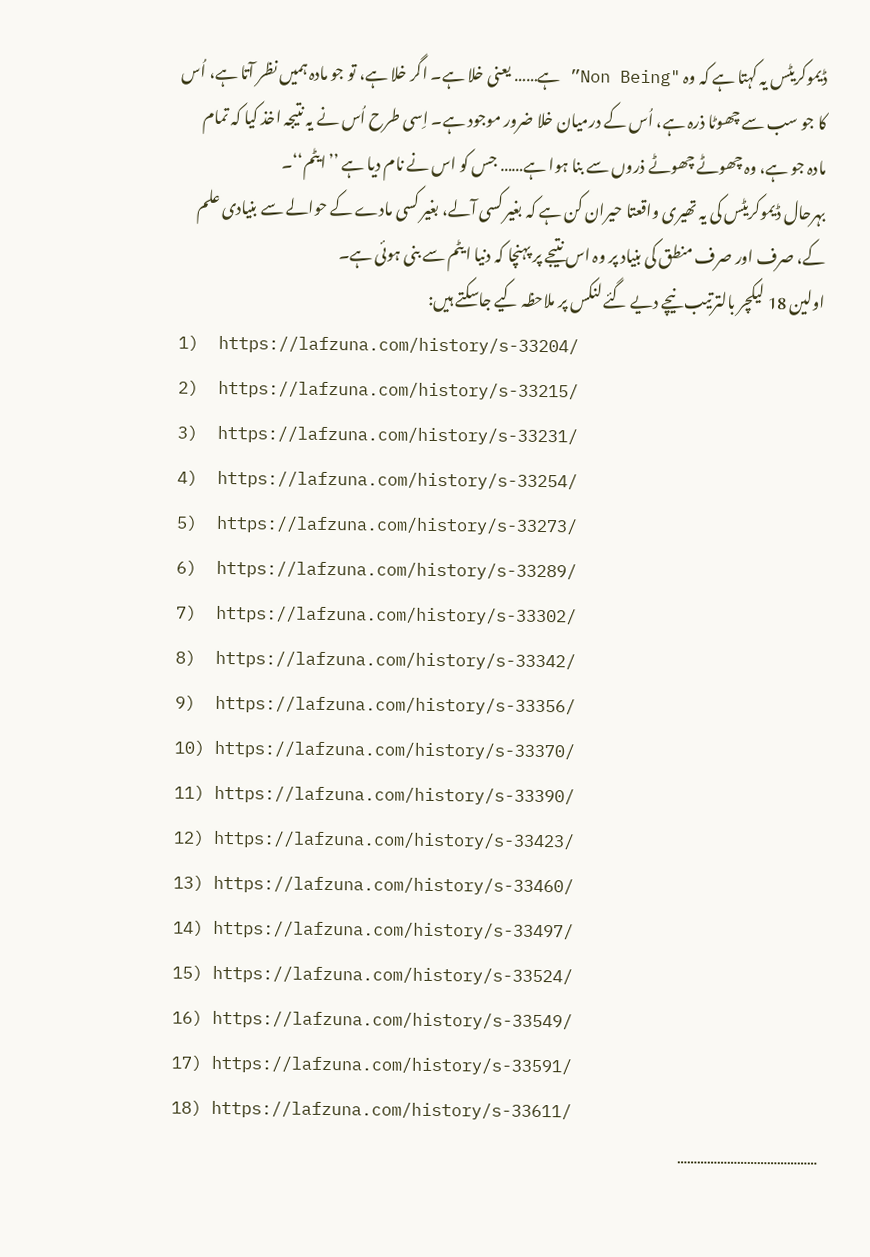ڈیموکریٹس یہ کہتا ہے کہ وہ "Non Being” ہے…… یعنی خلا ہے۔ اگر خلا ہے، تو جو مادہ ہمیں نظر آتا ہے، اُس کا جو سب سے چھوٹا ذرہ ہے، اُس کے درمیان خلا ضرور موجود ہے۔ اِسی طرح اُس نے یہ نتیجہ اخذ کیا کہ تمام مادہ جو ہے، وہ چھوٹے چھوٹے ذروں سے بنا ہوا ہے…… جس کو اس نے نام دیا ہے ’’ایٹم‘‘۔
بہرحال ڈیموکریٹس کی یہ تھیری واقعتا حیران کن ہے کہ بغیر کسی آلے، بغیر کسی مادے کے حوالے سے بنیادی علم کے، صرف اور صرف منطق کی بنیاد پر وہ اس نتیجے پر پہنچا کہ دنیا ایٹم سے بنی ہوئی ہے۔
اولین 18 لیکچر بالترتیب نیچے دیے گئے لنکس پر ملاحظہ کیے جاسکتے ہیں:
1)  https://lafzuna.com/history/s-33204/
2)  https://lafzuna.com/history/s-33215/
3)  https://lafzuna.com/history/s-33231/
4)  https://lafzuna.com/history/s-33254/
5)  https://lafzuna.com/history/s-33273/
6)  https://lafzuna.com/history/s-33289/
7)  https://lafzuna.com/history/s-33302/
8)  https://lafzuna.com/history/s-33342/
9)  https://lafzuna.com/history/s-33356/
10) https://lafzuna.com/history/s-33370/
11) https://lafzuna.com/history/s-33390/
12) https://lafzuna.com/history/s-33423/
13) https://lafzuna.com/history/s-33460/
14) https://lafzuna.com/history/s-33497/
15) https://lafzuna.com/history/s-33524/
16) https://lafzuna.com/history/s-33549/
17) https://lafzuna.com/history/s-33591/
18) https://lafzuna.com/history/s-33611/
……………………………………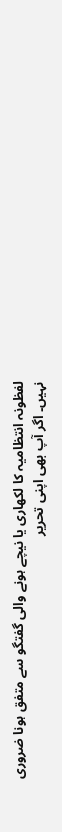لفظونہ انتظامیہ کا لکھاری یا نیچے ہونے والی گفتگو سے متفق ہونا ضروری نہیں۔ اگر آپ بھی اپنی تحریر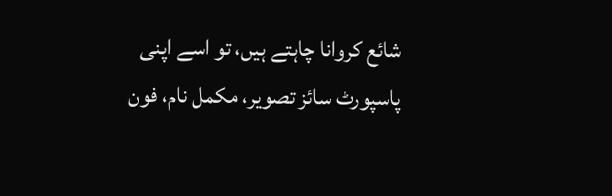شائع کروانا چاہتے ہیں، تو اسے اپنی پاسپورٹ سائز تصویر، مکمل نام، فون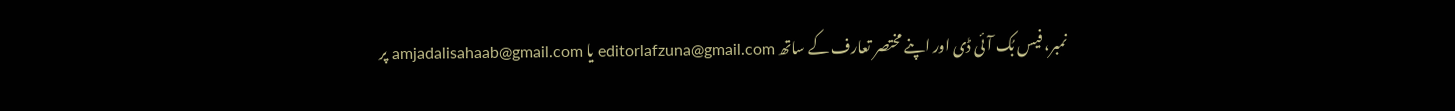نمبر، فیس بُک آئی ڈی اور اپنے مختصر تعارف کے ساتھ editorlafzuna@gmail.com یا amjadalisahaab@gmail.com پر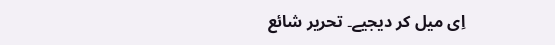اِی میل کر دیجیے۔ تحریر شائع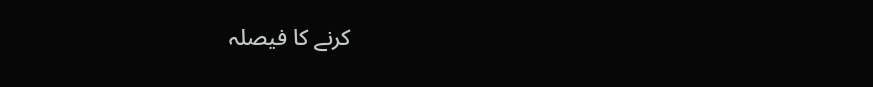کرنے کا فیصلہ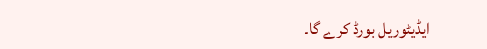ایڈیٹوریل بورڈ کرے گا۔